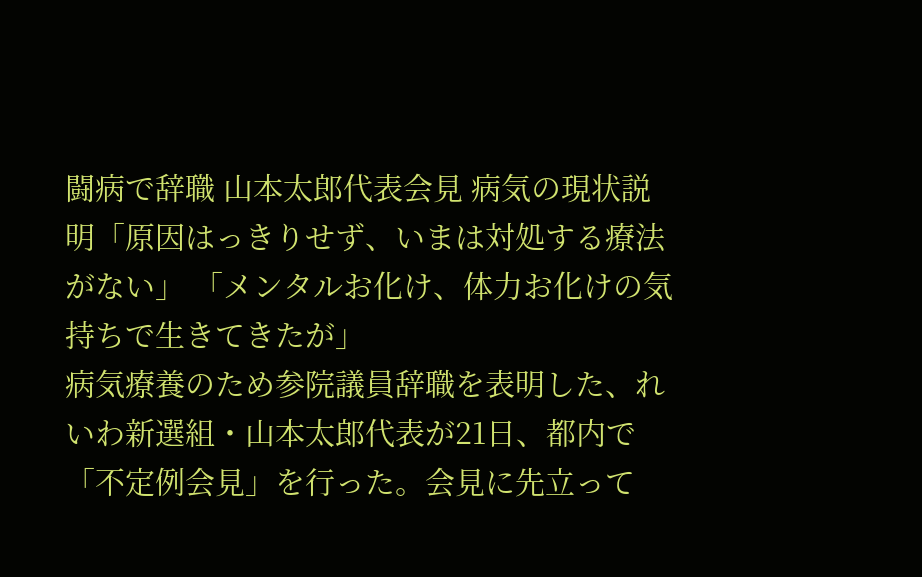闘病で辞職 山本太郎代表会見 病気の現状説明「原因はっきりせず、いまは対処する療法がない」 「メンタルお化け、体力お化けの気持ちで生きてきたが」
病気療養のため参院議員辞職を表明した、れいわ新選組・山本太郎代表が21日、都内で「不定例会見」を行った。会見に先立って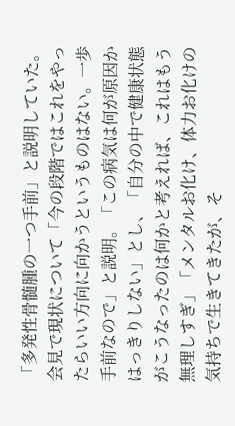「多発性骨髄腫の一つ手前」と説明していた。
会見で現状について「今の段階ではこれをやったらいい方向に向かうというものはない。一歩手前なので」と説明。「この病気は何が原因かはっきりしない」とし、「自分の中で健康状態がこうなったのは何かと考えれば、これはもう無理しすぎ」「メンタルお化け、体力お化けの気持ちで生きてきたが、そ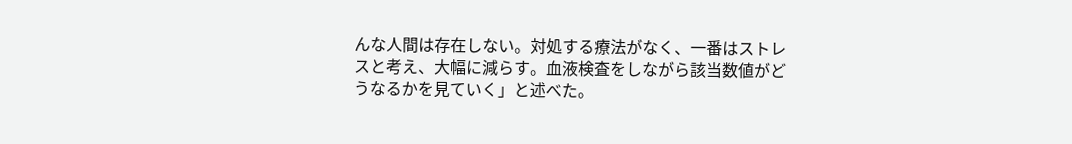んな人間は存在しない。対処する療法がなく、一番はストレスと考え、大幅に減らす。血液検査をしながら該当数値がどうなるかを見ていく」と述べた。